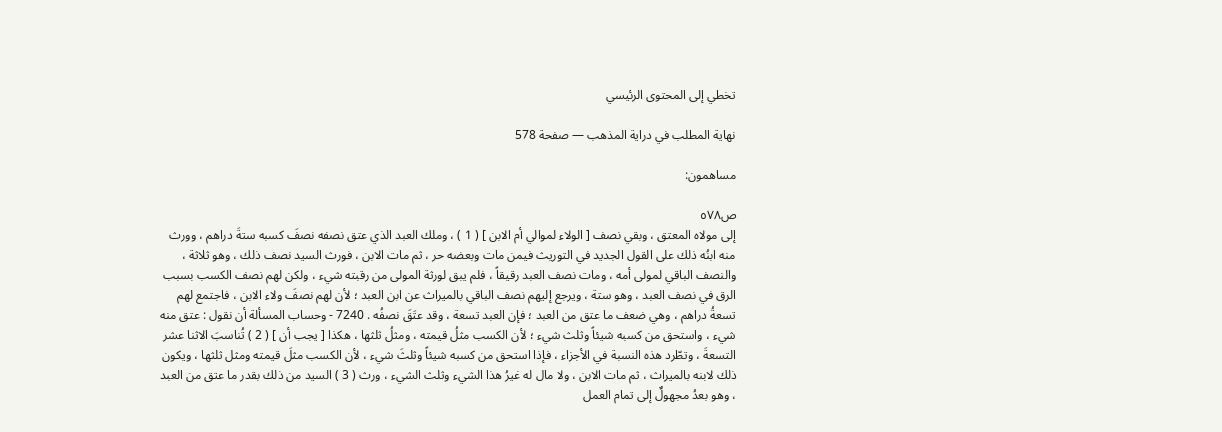تخطي إلى المحتوى الرئيسي

نهاية المطلب في دراية المذهب — صفحة 578

مساهمون:

ص٥٧٨
إلى مولاه المعتق ، وبقي نصف [ الولاء لموالي أم الابن ] ( 1 ) ، وملك العبد الذي عتق نصفه نصفَ كسبه ستةَ دراهم ، وورث منه ابنُه ذلك على القول الجديد في التوريث فيمن مات وبعضه حر ، ثم مات الابن ، فورث السيد نصف ذلك ، وهو ثلاثة ، والنصف الباقي لمولى أمه ، ومات نصف العبد رقيقاً ، فلم يبق لورثة المولى من رقبته شيء ، ولكن لهم نصف الكسب بسبب الرق في نصف العبد ، وهو ستة ، ويرجع إليهم نصف الباقي بالميراث عن ابن العبد ؛ لأن لهم نصفَ ولاء الابن ، فاجتمع لهم تسعةُ دراهم ، وهي ضعف ما عتق من العبد ؛ فإن العبد تسعة ، وقد عتَقَ نصفُه . 7240 - وحساب المسألة أن نقول : عتق منه شيء ، واستحق من كسبه شيئاً وثلث شيء ؛ لأن الكسب مثلُ قيمته ، ومثلُ ثلثها ، هكذا [ يجب أن ] ( 2 ) تُناسبَ الاثنا عشر التسعةَ ، وتطّرد هذه النسبة في الأجزاء ، فإذا استحق من كسبه شيئاً وثلثَ شيء ، لأن الكسب مثلَ قيمته ومثل ثلثها ، ويكون ذلك لابنه بالميراث ، ثم مات الابن ، ولا مال له غيرُ هذا الشيء وثلث الشيء ، ورث ( 3 ) السيد من ذلك بقدر ما عتق من العبد ، وهو بعدُ مجهولٌ إلى تمام العمل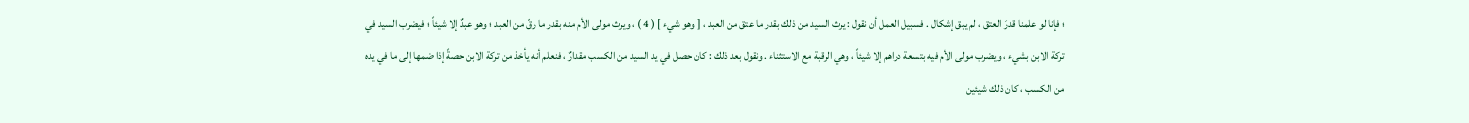؛ فإنا لو علمنا قدرَ العتق ، لم يبق إشكال . فسبيل العمل أن نقول : يرث السيد من ذلك بقدر ما عتق من العبد ، [ وهو شيء ] ( 4 ) ، ويرث مولى الأم منه بقدر ما رقّ من العبد ؛ وهو عبدٌ إلا شيئاً ؛ فيضرب السيد في تركة الابن بشيء ، ويضرب مولى الأم فيه بتسعة دراهم إلا شيئاً ، وهي الرقبة مع الاستثناء . ونقول بعد ذلك : كان حصل في يد السيد من الكسب مقدارٌ ، فنعلم أنه يأخذ من تركة الابن حصةً إذا ضمها إلى ما في يده من الكسب ، كان ذلك شيئين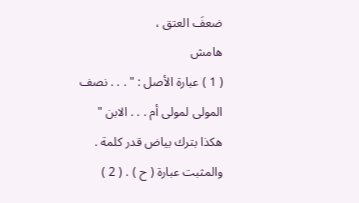ضعفَ العتق ،
هامش
( 1 ) عبارة الأصل : " . . . نصف المولى لمولى أم . . . الابن " هكذا بترك بياض قدر كلمة . والمثبت عبارة ( ح ) . ( 2 )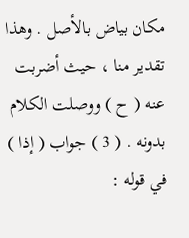مكان بياض بالأصل . وهذا تقدير منا ، حيث أضربت عنه ( ح ) ووصلت الكلام بدونه . ( 3 ) جواب ( إذا ) في قوله :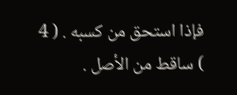فإذا استحق من كسبه . ( 4 ) ساقط من الأصل .